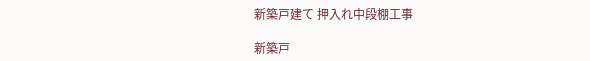新築戸建て 押入れ中段棚工事

新築戸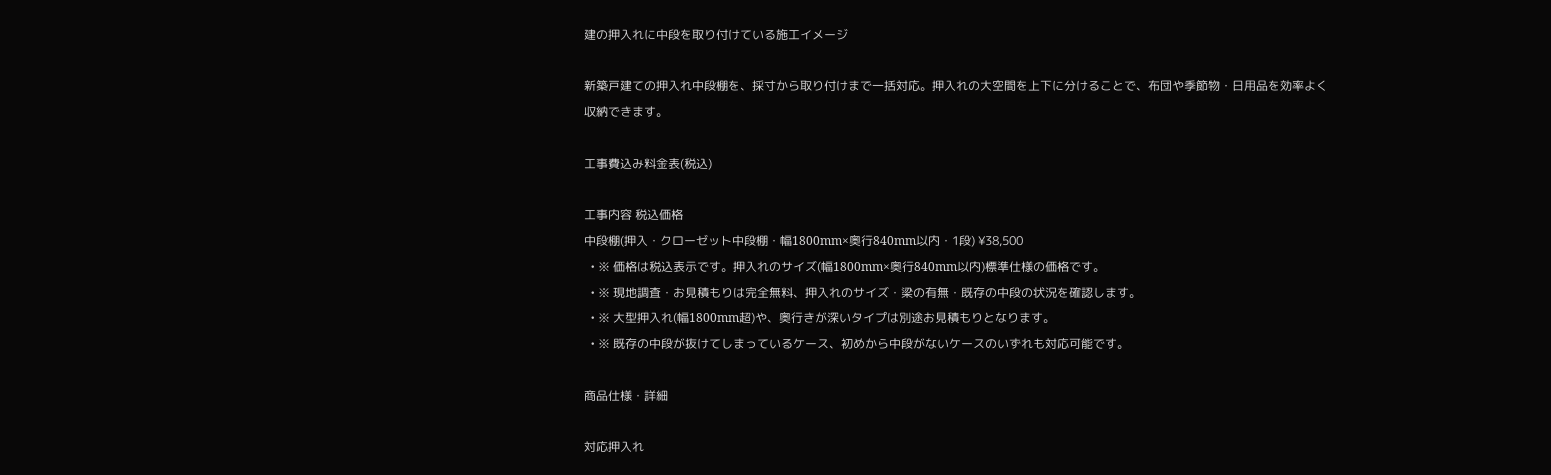建の押入れに中段を取り付けている施工イメージ

新築戸建ての押入れ中段棚を、採寸から取り付けまで一括対応。押入れの大空間を上下に分けることで、布団や季節物・日用品を効率よく収納できます。

工事費込み料金表(税込)

工事内容 税込価格
中段棚(押入・クローゼット中段棚・幅1800mm×奥行840mm以内・1段) ¥38,500
  • ※ 価格は税込表示です。押入れのサイズ(幅1800mm×奥行840mm以内)標準仕様の価格です。
  • ※ 現地調査・お見積もりは完全無料、押入れのサイズ・梁の有無・既存の中段の状況を確認します。
  • ※ 大型押入れ(幅1800mm超)や、奥行きが深いタイプは別途お見積もりとなります。
  • ※ 既存の中段が抜けてしまっているケース、初めから中段がないケースのいずれも対応可能です。

商品仕様・詳細

対応押入れ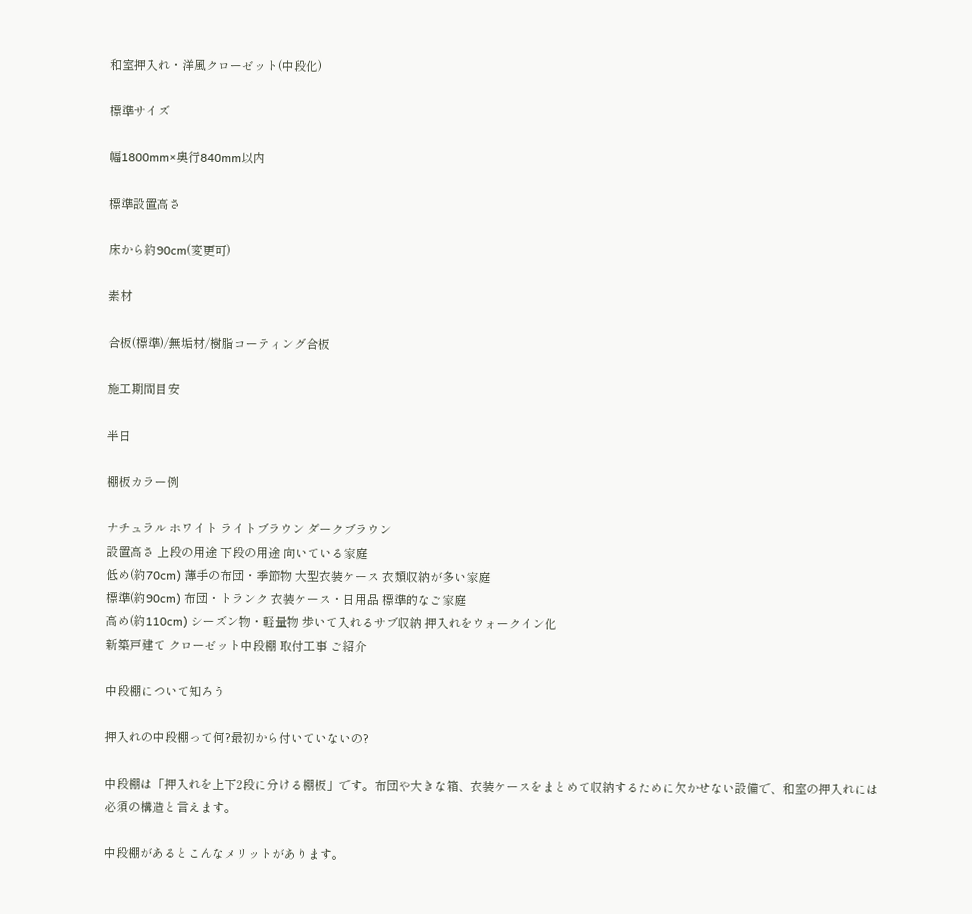和室押入れ・洋風クローゼット(中段化)

標準サイズ

幅1800mm×奥行840mm以内

標準設置高さ

床から約90cm(変更可)

素材

合板(標準)/無垢材/樹脂コーティング合板

施工期間目安

半日

棚板カラー例

ナチュラル ホワイト ライトブラウン ダークブラウン
設置高さ 上段の用途 下段の用途 向いている家庭
低め(約70cm) 薄手の布団・季節物 大型衣装ケース 衣類収納が多い家庭
標準(約90cm) 布団・トランク 衣装ケース・日用品 標準的なご家庭
高め(約110cm) シーズン物・軽量物 歩いて入れるサブ収納 押入れをウォークイン化
新築戸建て クローゼット中段棚 取付工事 ご紹介

中段棚について知ろう

押入れの中段棚って何?最初から付いていないの?

中段棚は「押入れを上下2段に分ける棚板」です。布団や大きな箱、衣装ケースをまとめて収納するために欠かせない設備で、和室の押入れには必須の構造と言えます。

中段棚があるとこんなメリットがあります。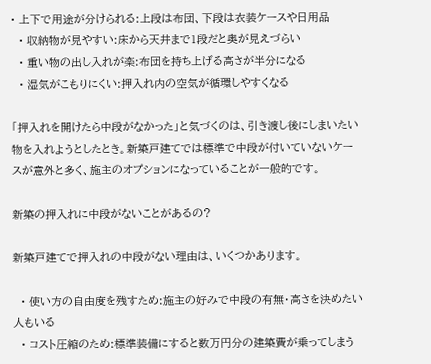• 上下で用途が分けられる:上段は布団、下段は衣装ケースや日用品
  • 収納物が見やすい:床から天井まで1段だと奥が見えづらい
  • 重い物の出し入れが楽:布団を持ち上げる高さが半分になる
  • 湿気がこもりにくい:押入れ内の空気が循環しやすくなる

「押入れを開けたら中段がなかった」と気づくのは、引き渡し後にしまいたい物を入れようとしたとき。新築戸建てでは標準で中段が付いていないケースが意外と多く、施主のオプションになっていることが一般的です。

新築の押入れに中段がないことがあるの?

新築戸建てで押入れの中段がない理由は、いくつかあります。

  • 使い方の自由度を残すため:施主の好みで中段の有無・高さを決めたい人もいる
  • コスト圧縮のため:標準装備にすると数万円分の建築費が乗ってしまう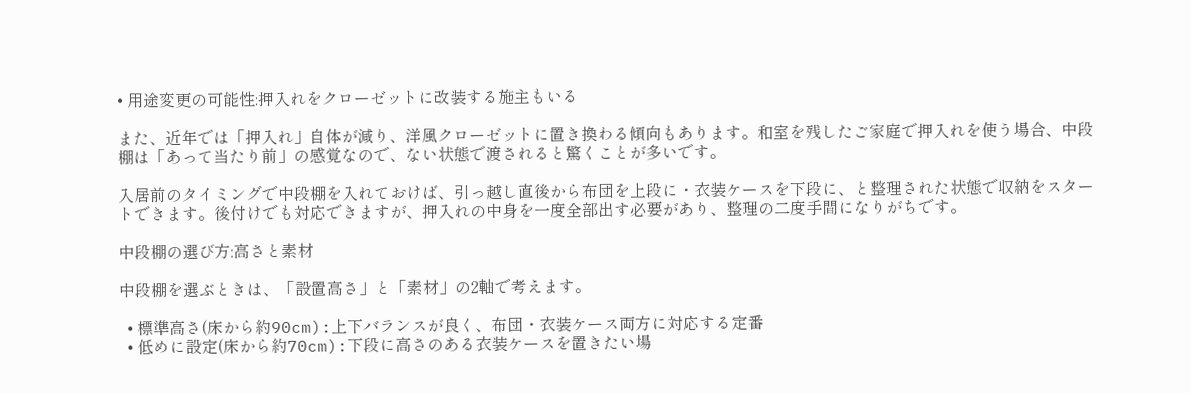• 用途変更の可能性:押入れをクローゼットに改装する施主もいる

また、近年では「押入れ」自体が減り、洋風クローゼットに置き換わる傾向もあります。和室を残したご家庭で押入れを使う場合、中段棚は「あって当たり前」の感覚なので、ない状態で渡されると驚くことが多いです。

入居前のタイミングで中段棚を入れておけば、引っ越し直後から布団を上段に・衣装ケースを下段に、と整理された状態で収納をスタートできます。後付けでも対応できますが、押入れの中身を一度全部出す必要があり、整理の二度手間になりがちです。

中段棚の選び方:高さと素材

中段棚を選ぶときは、「設置高さ」と「素材」の2軸で考えます。

  • 標準高さ(床から約90cm):上下バランスが良く、布団・衣装ケース両方に対応する定番
  • 低めに設定(床から約70cm):下段に高さのある衣装ケースを置きたい場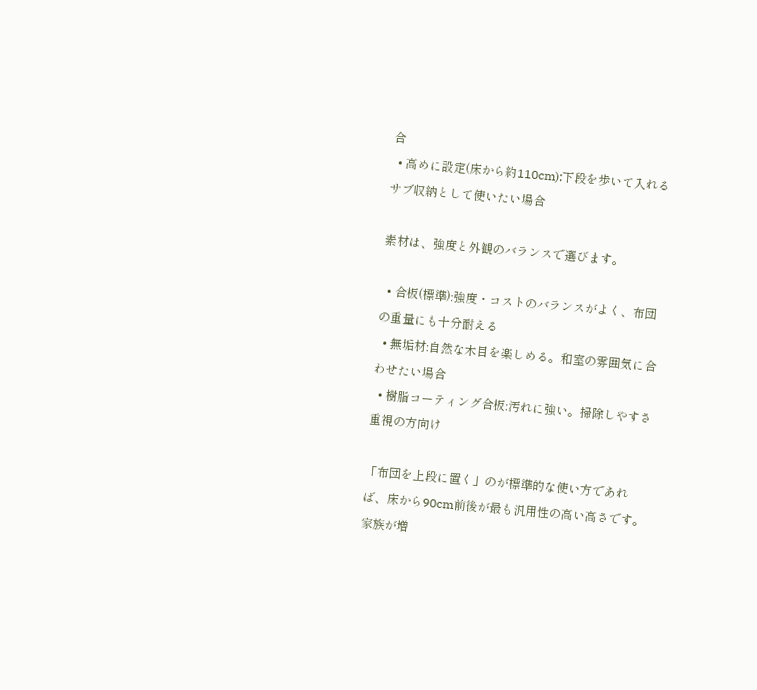合
  • 高めに設定(床から約110cm):下段を歩いて入れるサブ収納として使いたい場合

素材は、強度と外観のバランスで選びます。

  • 合板(標準):強度・コストのバランスがよく、布団の重量にも十分耐える
  • 無垢材:自然な木目を楽しめる。和室の雰囲気に合わせたい場合
  • 樹脂コーティング合板:汚れに強い。掃除しやすさ重視の方向け

「布団を上段に置く」のが標準的な使い方であれば、床から90cm前後が最も汎用性の高い高さです。家族が増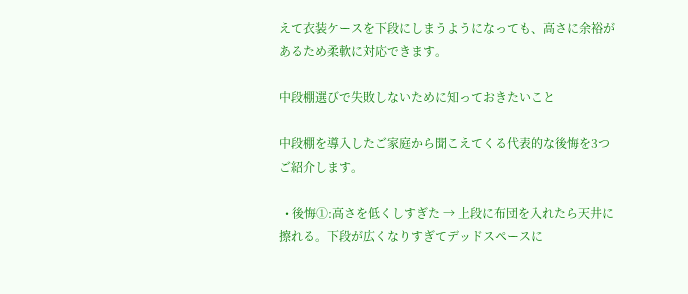えて衣装ケースを下段にしまうようになっても、高さに余裕があるため柔軟に対応できます。

中段棚選びで失敗しないために知っておきたいこと

中段棚を導入したご家庭から聞こえてくる代表的な後悔を3つご紹介します。

  • 後悔①:高さを低くしすぎた → 上段に布団を入れたら天井に擦れる。下段が広くなりすぎてデッドスペースに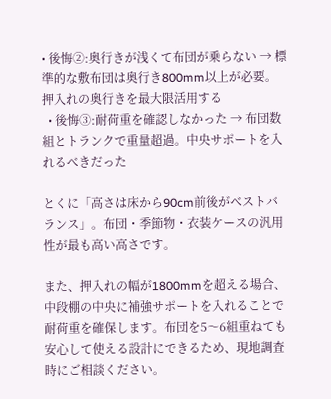• 後悔②:奥行きが浅くて布団が乗らない → 標準的な敷布団は奥行き800mm以上が必要。押入れの奥行きを最大限活用する
  • 後悔③:耐荷重を確認しなかった → 布団数組とトランクで重量超過。中央サポートを入れるべきだった

とくに「高さは床から90cm前後がベストバランス」。布団・季節物・衣装ケースの汎用性が最も高い高さです。

また、押入れの幅が1800mmを超える場合、中段棚の中央に補強サポートを入れることで耐荷重を確保します。布団を5〜6組重ねても安心して使える設計にできるため、現地調査時にご相談ください。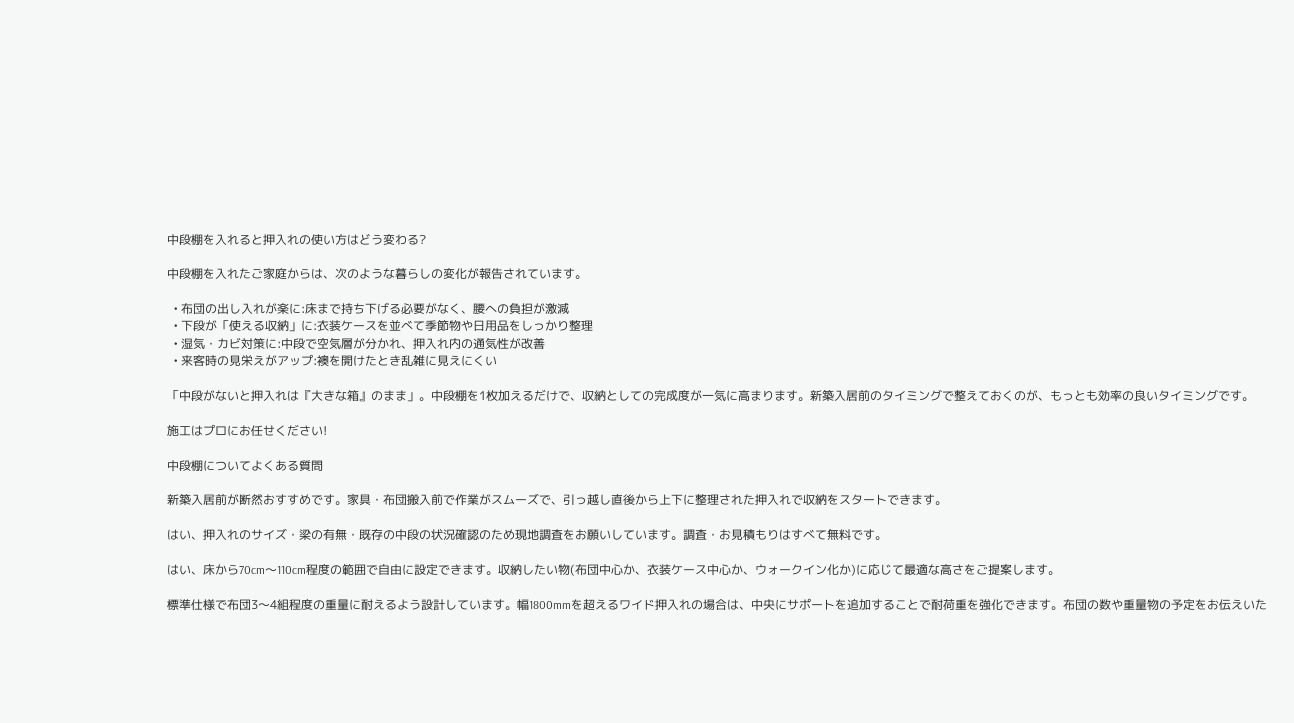中段棚を入れると押入れの使い方はどう変わる?

中段棚を入れたご家庭からは、次のような暮らしの変化が報告されています。

  • 布団の出し入れが楽に:床まで持ち下げる必要がなく、腰への負担が激減
  • 下段が「使える収納」に:衣装ケースを並べて季節物や日用品をしっかり整理
  • 湿気・カビ対策に:中段で空気層が分かれ、押入れ内の通気性が改善
  • 来客時の見栄えがアップ:襖を開けたとき乱雑に見えにくい

「中段がないと押入れは『大きな箱』のまま」。中段棚を1枚加えるだけで、収納としての完成度が一気に高まります。新築入居前のタイミングで整えておくのが、もっとも効率の良いタイミングです。

施工はプロにお任せください!

中段棚についてよくある質問

新築入居前が断然おすすめです。家具・布団搬入前で作業がスムーズで、引っ越し直後から上下に整理された押入れで収納をスタートできます。

はい、押入れのサイズ・梁の有無・既存の中段の状況確認のため現地調査をお願いしています。調査・お見積もりはすべて無料です。

はい、床から70cm〜110cm程度の範囲で自由に設定できます。収納したい物(布団中心か、衣装ケース中心か、ウォークイン化か)に応じて最適な高さをご提案します。

標準仕様で布団3〜4組程度の重量に耐えるよう設計しています。幅1800mmを超えるワイド押入れの場合は、中央にサポートを追加することで耐荷重を強化できます。布団の数や重量物の予定をお伝えいた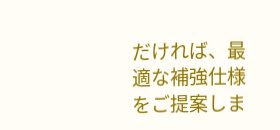だければ、最適な補強仕様をご提案しま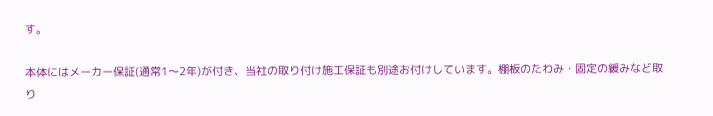す。

本体にはメーカー保証(通常1〜2年)が付き、当社の取り付け施工保証も別途お付けしています。棚板のたわみ・固定の緩みなど取り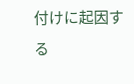付けに起因する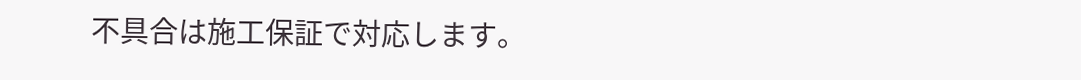不具合は施工保証で対応します。